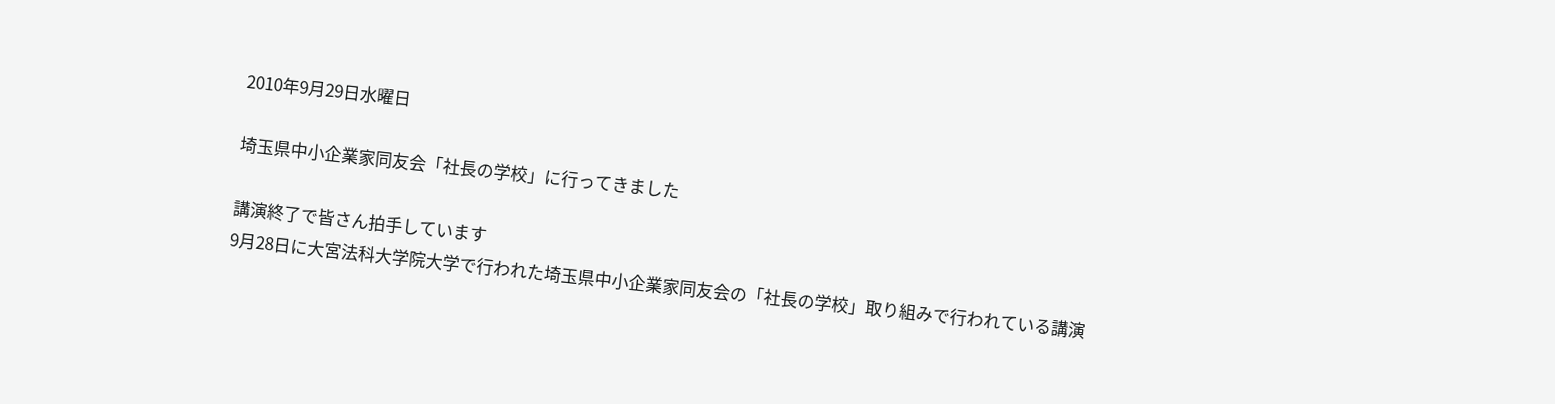2010年9月29日水曜日

埼玉県中小企業家同友会「社長の学校」に行ってきました

講演終了で皆さん拍手しています
9月28日に大宮法科大学院大学で行われた埼玉県中小企業家同友会の「社長の学校」取り組みで行われている講演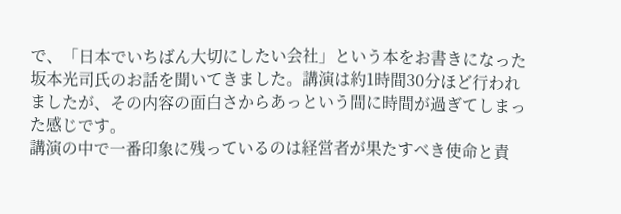で、「日本でいちばん大切にしたい会社」という本をお書きになった坂本光司氏のお話を聞いてきました。講演は約1時間30分ほど行われましたが、その内容の面白さからあっという間に時間が過ぎてしまった感じです。
講演の中で一番印象に残っているのは経営者が果たすべき使命と責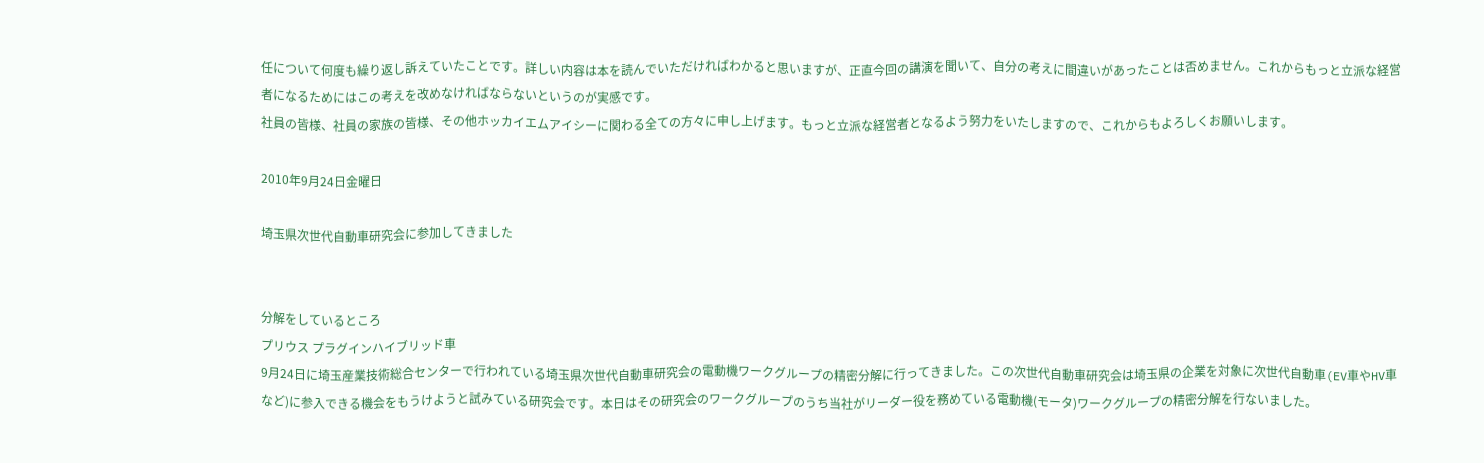任について何度も繰り返し訴えていたことです。詳しい内容は本を読んでいただければわかると思いますが、正直今回の講演を聞いて、自分の考えに間違いがあったことは否めません。これからもっと立派な経営者になるためにはこの考えを改めなければならないというのが実感です。
社員の皆様、社員の家族の皆様、その他ホッカイエムアイシーに関わる全ての方々に申し上げます。もっと立派な経営者となるよう努力をいたしますので、これからもよろしくお願いします。

2010年9月24日金曜日

埼玉県次世代自動車研究会に参加してきました


分解をしているところ
プリウス プラグインハイブリッド車
9月24日に埼玉産業技術総合センターで行われている埼玉県次世代自動車研究会の電動機ワークグループの精密分解に行ってきました。この次世代自動車研究会は埼玉県の企業を対象に次世代自動車(EV車やHV車など)に参入できる機会をもうけようと試みている研究会です。本日はその研究会のワークグループのうち当社がリーダー役を務めている電動機(モータ)ワークグループの精密分解を行ないました。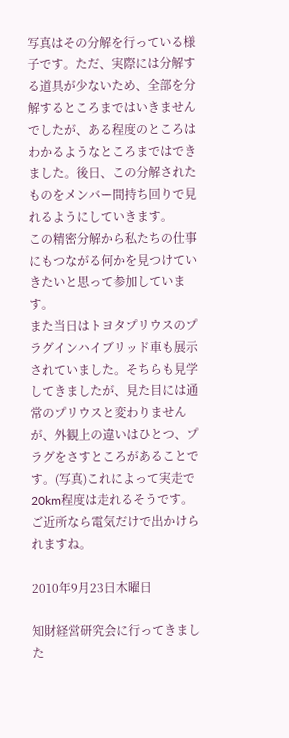写真はその分解を行っている様子です。ただ、実際には分解する道具が少ないため、全部を分解するところまではいきませんでしたが、ある程度のところはわかるようなところまではできました。後日、この分解されたものをメンバー間持ち回りで見れるようにしていきます。
この精密分解から私たちの仕事にもつながる何かを見つけていきたいと思って参加しています。
また当日はトヨタプリウスのプラグインハイブリッド車も展示されていました。そちらも見学してきましたが、見た目には通常のプリウスと変わりませんが、外観上の違いはひとつ、プラグをさすところがあることです。(写真)これによって実走で20km程度は走れるそうです。ご近所なら電気だけで出かけられますね。

2010年9月23日木曜日

知財経営研究会に行ってきました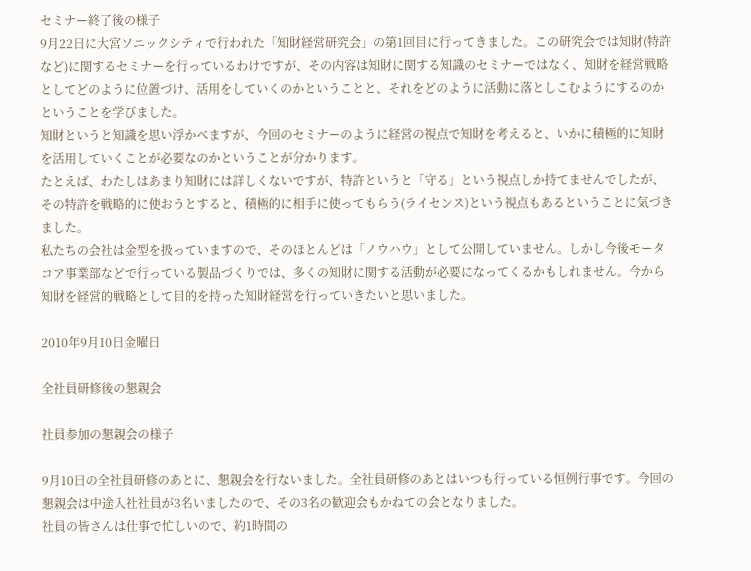セミナー終了後の様子
9月22日に大宮ソニックシティで行われた「知財経営研究会」の第1回目に行ってきました。この研究会では知財(特許など)に関するセミナーを行っているわけですが、その内容は知財に関する知識のセミナーではなく、知財を経営戦略としてどのように位置づけ、活用をしていくのかということと、それをどのように活動に落としこむようにするのかということを学びました。
知財というと知識を思い浮かべますが、今回のセミナーのように経営の視点で知財を考えると、いかに積極的に知財を活用していくことが必要なのかということが分かります。
たとえば、わたしはあまり知財には詳しくないですが、特許というと「守る」という視点しか持てませんでしたが、その特許を戦略的に使おうとすると、積極的に相手に使ってもらう(ライセンス)という視点もあるということに気づきました。
私たちの会社は金型を扱っていますので、そのほとんどは「ノウハウ」として公開していません。しかし今後モータコア事業部などで行っている製品づくりでは、多くの知財に関する活動が必要になってくるかもしれません。今から知財を経営的戦略として目的を持った知財経営を行っていきたいと思いました。

2010年9月10日金曜日

全社員研修後の懇親会

社員参加の懇親会の様子

9月10日の全社員研修のあとに、懇親会を行ないました。全社員研修のあとはいつも行っている恒例行事です。今回の懇親会は中途入社社員が3名いましたので、その3名の歓迎会もかねての会となりました。
社員の皆さんは仕事で忙しいので、約1時間の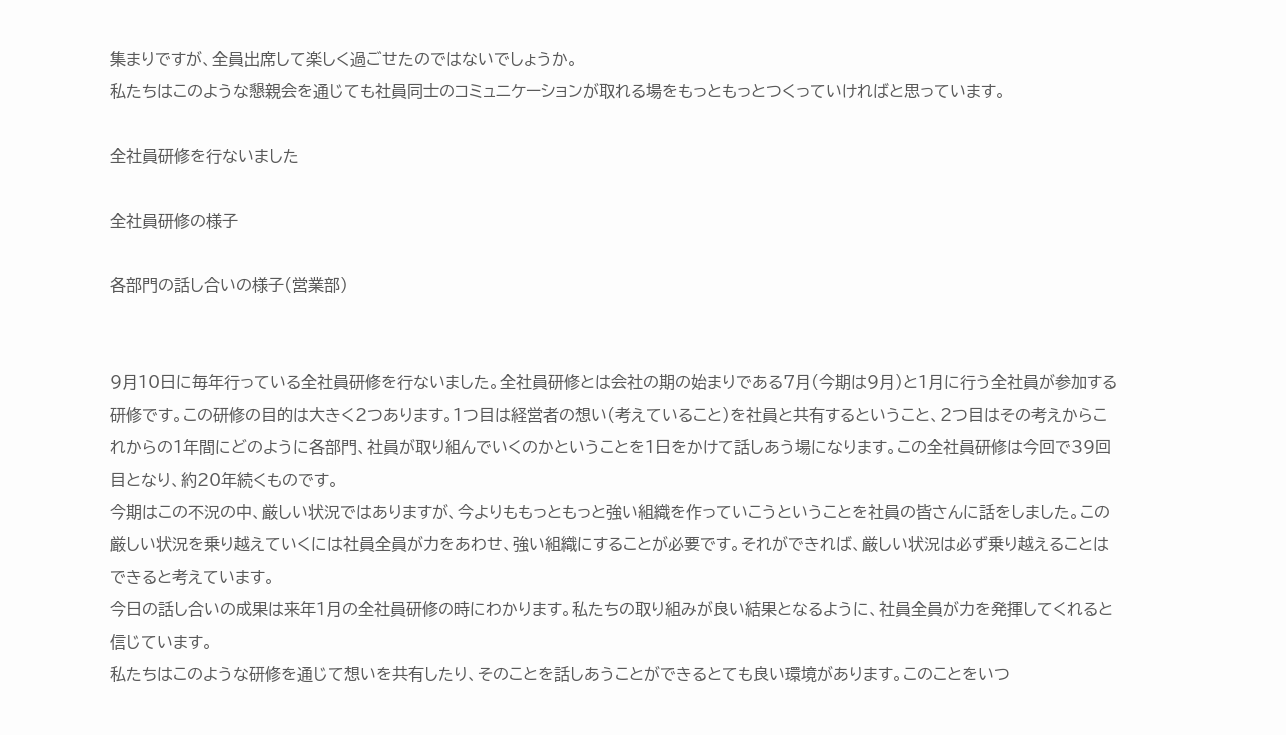集まりですが、全員出席して楽しく過ごせたのではないでしょうか。
私たちはこのような懇親会を通じても社員同士のコミュニケーションが取れる場をもっともっとつくっていければと思っています。

全社員研修を行ないました

全社員研修の様子

各部門の話し合いの様子(営業部)


9月10日に毎年行っている全社員研修を行ないました。全社員研修とは会社の期の始まりである7月(今期は9月)と1月に行う全社員が参加する研修です。この研修の目的は大きく2つあります。1つ目は経営者の想い(考えていること)を社員と共有するということ、2つ目はその考えからこれからの1年間にどのように各部門、社員が取り組んでいくのかということを1日をかけて話しあう場になります。この全社員研修は今回で39回目となり、約20年続くものです。
今期はこの不況の中、厳しい状況ではありますが、今よりももっともっと強い組織を作っていこうということを社員の皆さんに話をしました。この厳しい状況を乗り越えていくには社員全員が力をあわせ、強い組織にすることが必要です。それができれば、厳しい状況は必ず乗り越えることはできると考えています。
今日の話し合いの成果は来年1月の全社員研修の時にわかります。私たちの取り組みが良い結果となるように、社員全員が力を発揮してくれると信じています。
私たちはこのような研修を通じて想いを共有したり、そのことを話しあうことができるとても良い環境があります。このことをいつ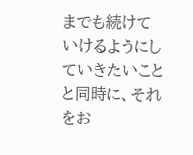までも続けていけるようにしていきたいことと同時に、それをお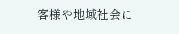客様や地域社会に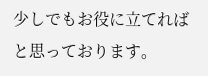少しでもお役に立てればと思っております。